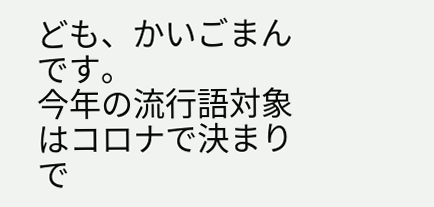ども、かいごまんです。
今年の流行語対象はコロナで決まりで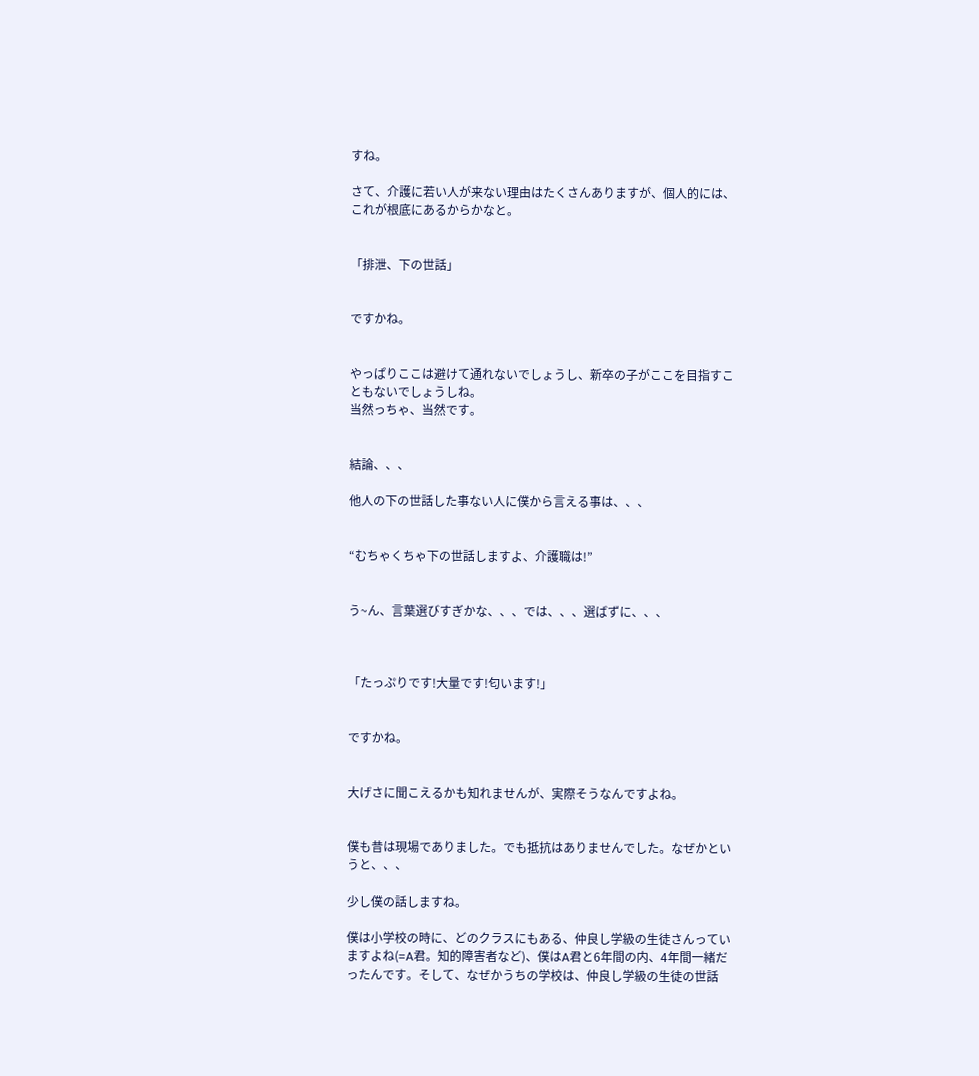すね。

さて、介護に若い人が来ない理由はたくさんありますが、個人的には、これが根底にあるからかなと。


「排泄、下の世話」


ですかね。


やっぱりここは避けて通れないでしょうし、新卒の子がここを目指すこともないでしょうしね。
当然っちゃ、当然です。


結論、、、

他人の下の世話した事ない人に僕から言える事は、、、


“むちゃくちゃ下の世話しますよ、介護職は!”


う~ん、言葉選びすぎかな、、、では、、、選ばずに、、、



「たっぷりです!大量です!匂います!」


ですかね。


大げさに聞こえるかも知れませんが、実際そうなんですよね。


僕も昔は現場でありました。でも抵抗はありませんでした。なぜかというと、、、

少し僕の話しますね。

僕は小学校の時に、どのクラスにもある、仲良し学級の生徒さんっていますよね(=A君。知的障害者など)、僕はA君と6年間の内、4年間一緒だったんです。そして、なぜかうちの学校は、仲良し学級の生徒の世話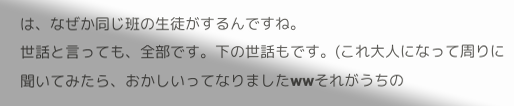は、なぜか同じ班の生徒がするんですね。
世話と言っても、全部です。下の世話もです。(これ大人になって周りに聞いてみたら、おかしいってなりましたwwそれがうちの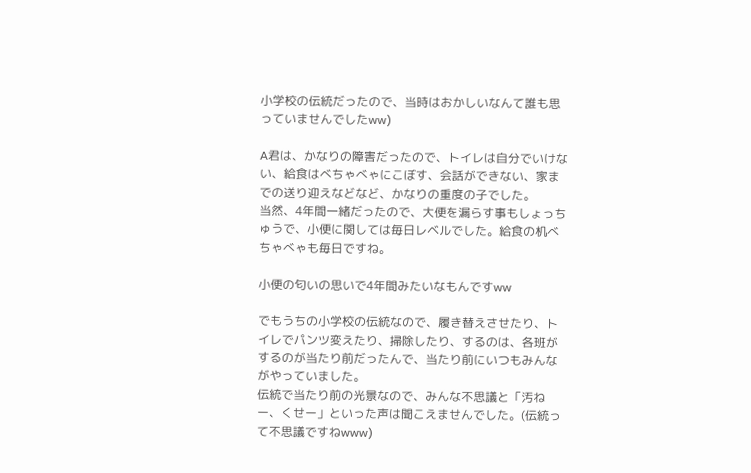小学校の伝統だったので、当時はおかしいなんて誰も思っていませんでしたww)

A君は、かなりの障害だったので、トイレは自分でいけない、給食はべちゃべゃにこぼす、会話ができない、家までの送り迎えなどなど、かなりの重度の子でした。
当然、4年間一緒だったので、大便を漏らす事もしょっちゅうで、小便に関しては毎日レベルでした。給食の机べちゃべゃも毎日ですね。

小便の匂いの思いで4年間みたいなもんですww

でもうちの小学校の伝統なので、履き替えさせたり、トイレでパンツ変えたり、掃除したり、するのは、各班がするのが当たり前だったんで、当たり前にいつもみんながやっていました。
伝統で当たり前の光景なので、みんな不思議と「汚ねー、くせー」といった声は聞こえませんでした。(伝統って不思議ですねwww)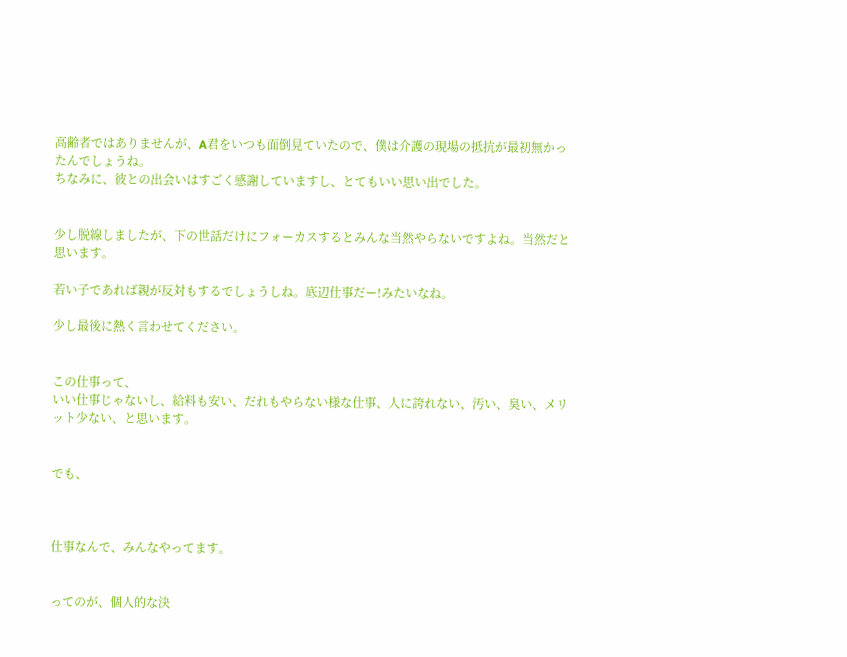高齢者ではありませんが、A君をいつも面倒見ていたので、僕は介護の現場の抵抗が最初無かったんでしょうね。
ちなみに、彼との出会いはすごく感謝していますし、とてもいい思い出でした。


少し脱線しましたが、下の世話だけにフォーカスするとみんな当然やらないですよね。当然だと思います。

若い子であれば親が反対もするでしょうしね。底辺仕事だー!みたいなね。

少し最後に熱く言わせてください。


この仕事って、
いい仕事じゃないし、給料も安い、だれもやらない様な仕事、人に誇れない、汚い、臭い、メリット少ない、と思います。


でも、



仕事なんで、みんなやってます。


ってのが、個人的な決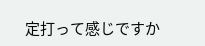定打って感じですか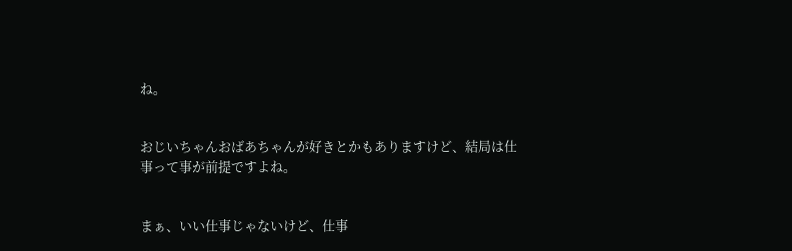ね。


おじいちゃんおばあちゃんが好きとかもありますけど、結局は仕事って事が前提ですよね。


まぁ、いい仕事じゃないけど、仕事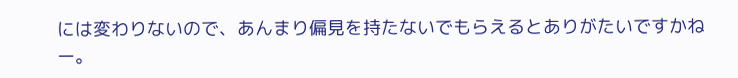には変わりないので、あんまり偏見を持たないでもらえるとありがたいですかねー。